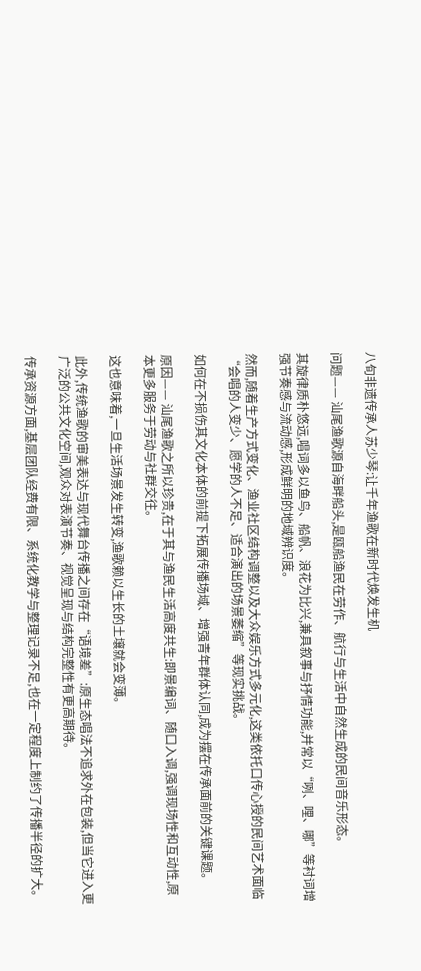八旬非遗传承人苏少琴:让千年渔歌在新时代焕发生机

问题—— 汕尾渔歌源自海畔船头,是瓯船渔民在劳作、航行与生活中自然生成的民间音乐形态。

其旋律质朴悠远,唱词多以鱼鸟、船帆、浪花为比兴,兼具叙事与抒情功能,并常以“咧、哩、哪”等衬词增强节奏感与流动感,形成鲜明的地域辨识度。

然而,随着生产方式变化、渔业社区结构调整以及大众娱乐方式多元化,这类依托口传心授的民间艺术面临“会唱的人变少、愿学的人不足、适合演出的场景萎缩”等现实挑战。

如何在不损伤其文化本体的前提下拓展传播场域、增强青年群体认同,成为摆在传承面前的关键课题。

原因—— 汕尾渔歌之所以珍贵,在于其与渔民生活高度共生:即景编词、随口入调,强调现场性和互动性,原本更多服务于劳动与社群交往。

这也意味着,一旦生活场景发生转变,渔歌赖以生长的土壤就会变薄。

此外,传统渔歌的审美表达与现代舞台传播之间存在“语境差”:原生态唱法不追求外在包装,但当它进入更广泛的公共文化空间,观众对表演节奏、视觉呈现与结构完整性有更高期待。

传承资源方面,基层团队经费有限、系统化教学与整理记录不足,也在一定程度上制约了传播半径的扩大。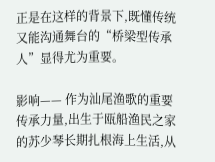正是在这样的背景下,既懂传统又能沟通舞台的“桥梁型传承人”显得尤为重要。

影响—— 作为汕尾渔歌的重要传承力量,出生于瓯船渔民之家的苏少琴长期扎根海上生活,从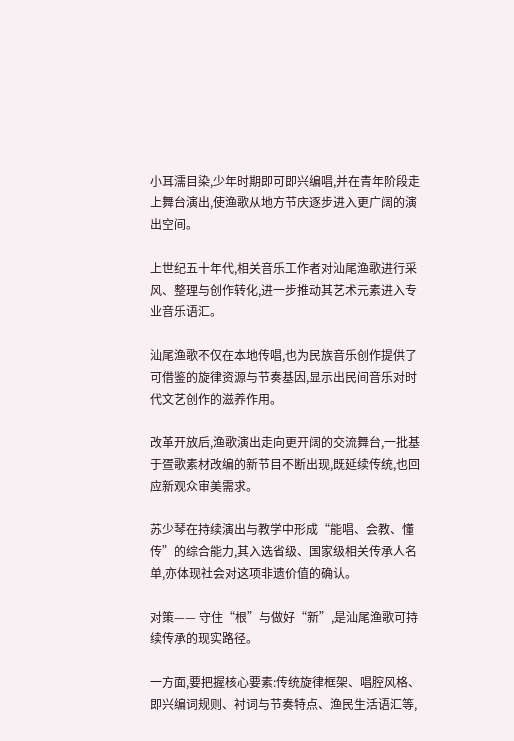小耳濡目染,少年时期即可即兴编唱,并在青年阶段走上舞台演出,使渔歌从地方节庆逐步进入更广阔的演出空间。

上世纪五十年代,相关音乐工作者对汕尾渔歌进行采风、整理与创作转化,进一步推动其艺术元素进入专业音乐语汇。

汕尾渔歌不仅在本地传唱,也为民族音乐创作提供了可借鉴的旋律资源与节奏基因,显示出民间音乐对时代文艺创作的滋养作用。

改革开放后,渔歌演出走向更开阔的交流舞台,一批基于疍歌素材改编的新节目不断出现,既延续传统,也回应新观众审美需求。

苏少琴在持续演出与教学中形成“能唱、会教、懂传”的综合能力,其入选省级、国家级相关传承人名单,亦体现社会对这项非遗价值的确认。

对策—— 守住“根”与做好“新”,是汕尾渔歌可持续传承的现实路径。

一方面,要把握核心要素:传统旋律框架、唱腔风格、即兴编词规则、衬词与节奏特点、渔民生活语汇等,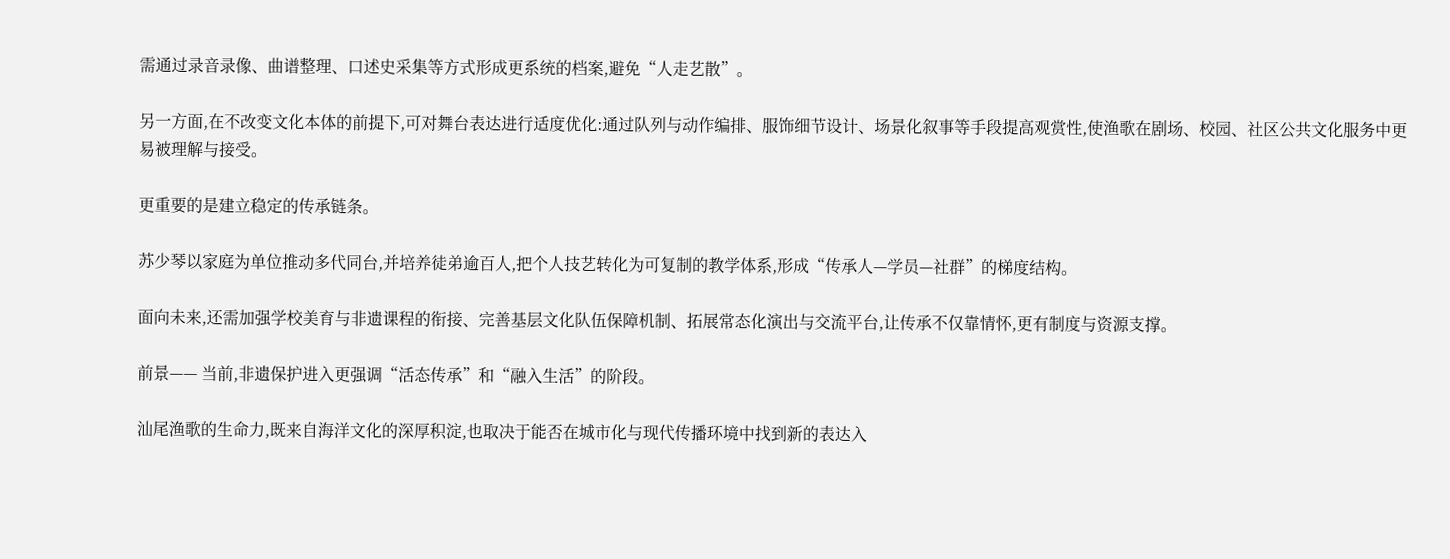需通过录音录像、曲谱整理、口述史采集等方式形成更系统的档案,避免“人走艺散”。

另一方面,在不改变文化本体的前提下,可对舞台表达进行适度优化:通过队列与动作编排、服饰细节设计、场景化叙事等手段提高观赏性,使渔歌在剧场、校园、社区公共文化服务中更易被理解与接受。

更重要的是建立稳定的传承链条。

苏少琴以家庭为单位推动多代同台,并培养徒弟逾百人,把个人技艺转化为可复制的教学体系,形成“传承人—学员—社群”的梯度结构。

面向未来,还需加强学校美育与非遗课程的衔接、完善基层文化队伍保障机制、拓展常态化演出与交流平台,让传承不仅靠情怀,更有制度与资源支撑。

前景—— 当前,非遗保护进入更强调“活态传承”和“融入生活”的阶段。

汕尾渔歌的生命力,既来自海洋文化的深厚积淀,也取决于能否在城市化与现代传播环境中找到新的表达入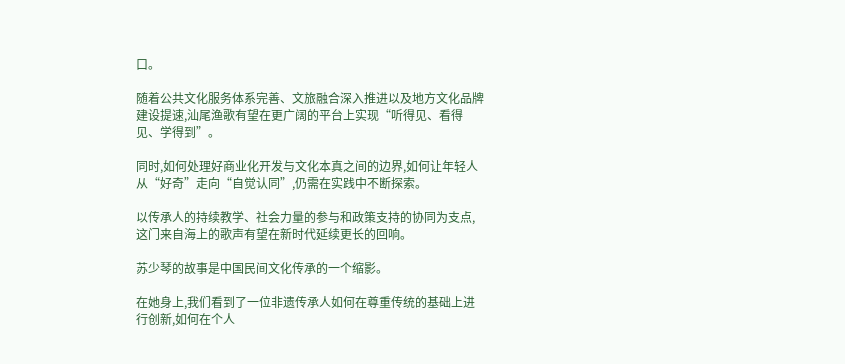口。

随着公共文化服务体系完善、文旅融合深入推进以及地方文化品牌建设提速,汕尾渔歌有望在更广阔的平台上实现“听得见、看得见、学得到”。

同时,如何处理好商业化开发与文化本真之间的边界,如何让年轻人从“好奇”走向“自觉认同”,仍需在实践中不断探索。

以传承人的持续教学、社会力量的参与和政策支持的协同为支点,这门来自海上的歌声有望在新时代延续更长的回响。

苏少琴的故事是中国民间文化传承的一个缩影。

在她身上,我们看到了一位非遗传承人如何在尊重传统的基础上进行创新,如何在个人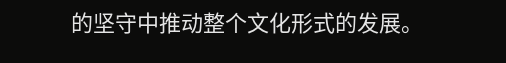的坚守中推动整个文化形式的发展。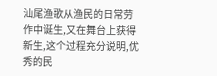汕尾渔歌从渔民的日常劳作中诞生,又在舞台上获得新生,这个过程充分说明,优秀的民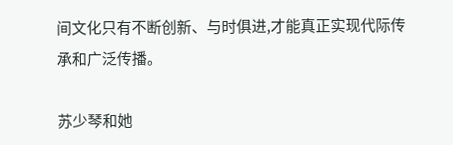间文化只有不断创新、与时俱进,才能真正实现代际传承和广泛传播。

苏少琴和她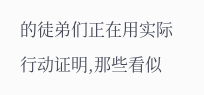的徒弟们正在用实际行动证明,那些看似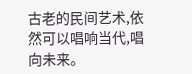古老的民间艺术,依然可以唱响当代,唱向未来。